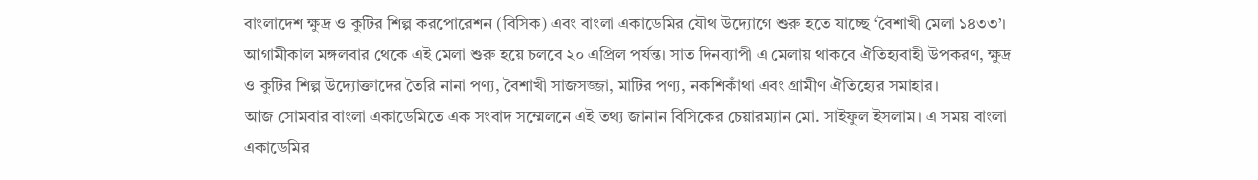বাংলাদেশ ক্ষুদ্র ও কুটির শিল্প করপোরেশন (বিসিক) এবং বাংলা একাডেমির যৌথ উদ্যোগে শুরু হতে যাচ্ছে ‘বৈশাখী মেলা ১৪৩৩’। আগামীকাল মঙ্গলবার থেকে এই মেলা শুরু হয়ে চলবে ২০ এপ্রিল পর্যন্ত। সাত দিনব্যাপী এ মেলায় থাকবে ঐতিহ্যবাহী উপকরণ, ক্ষুদ্র ও কুটির শিল্প উদ্যোক্তাদের তৈরি নানা পণ্য, বৈশাখী সাজসজ্জা, মাটির পণ্য, নকশিকাঁথা এবং গ্রামীণ ঐতিহ্যের সমাহার।
আজ সোমবার বাংলা একাডেমিতে এক সংবাদ সম্মেলনে এই তথ্য জানান বিসিকের চেয়ারম্যান মো. সাইফুল ইসলাম। এ সময় বাংলা একাডেমির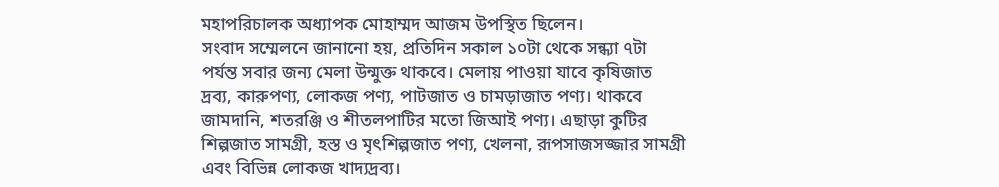মহাপরিচালক অধ্যাপক মোহাম্মদ আজম উপস্থিত ছিলেন।
সংবাদ সম্মেলনে জানানো হয়, প্রতিদিন সকাল ১০টা থেকে সন্ধ্যা ৭টা পর্যন্ত সবার জন্য মেলা উন্মুক্ত থাকবে। মেলায় পাওয়া যাবে কৃষিজাত দ্রব্য, কারুপণ্য, লোকজ পণ্য, পাটজাত ও চামড়াজাত পণ্য। থাকবে জামদানি, শতরঞ্জি ও শীতলপাটির মতো জিআই পণ্য। এছাড়া কুটির শিল্পজাত সামগ্রী, হস্ত ও মৃৎশিল্পজাত পণ্য, খেলনা, রূপসাজসজ্জার সামগ্রী এবং বিভিন্ন লোকজ খাদ্যদ্রব্য।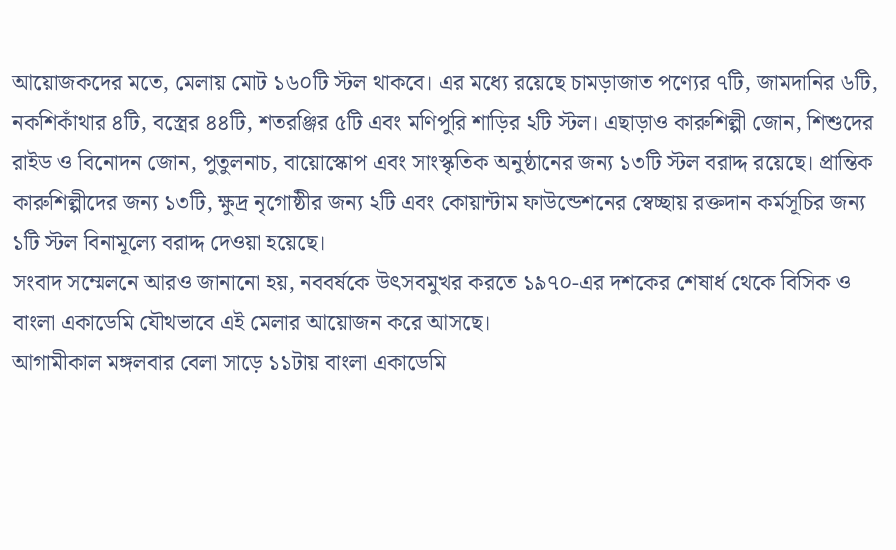আয়োজকদের মতে, মেলায় মোট ১৬০টি স্টল থাকবে। এর মধ্যে রয়েছে চামড়াজাত পণ্যের ৭টি, জামদানির ৬টি, নকশিকাঁথার ৪টি, বস্ত্রের ৪৪টি, শতরঞ্জির ৫টি এবং মণিপুরি শাড়ির ২টি স্টল। এছাড়াও কারুশিল্পী জোন, শিশুদের রাইড ও বিনোদন জোন, পুতুলনাচ, বায়োস্কোপ এবং সাংস্কৃতিক অনুষ্ঠানের জন্য ১৩টি স্টল বরাদ্দ রয়েছে। প্রান্তিক কারুশিল্পীদের জন্য ১৩টি, ক্ষুদ্র নৃগোষ্ঠীর জন্য ২টি এবং কোয়ান্টাম ফাউন্ডেশনের স্বেচ্ছায় রক্তদান কর্মসূচির জন্য ১টি স্টল বিনামূল্যে বরাদ্দ দেওয়া হয়েছে।
সংবাদ সম্মেলনে আরও জানানো হয়, নববর্ষকে উৎসবমুখর করতে ১৯৭০-এর দশকের শেষার্ধ থেকে বিসিক ও বাংলা একাডেমি যৌথভাবে এই মেলার আয়োজন করে আসছে।
আগামীকাল মঙ্গলবার বেলা সাড়ে ১১টায় বাংলা একাডেমি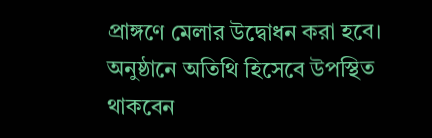প্রাঙ্গণে মেলার উদ্বোধন করা হবে। অনুষ্ঠানে অতিথি হিসেবে উপস্থিত থাকবেন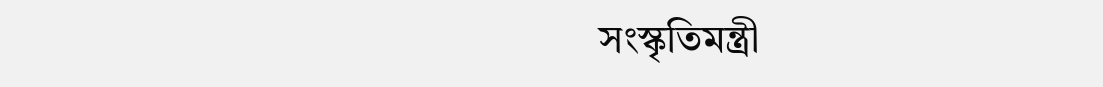সংস্কৃতিমন্ত্রী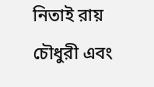নিতাই রায় চৌধুরী এবং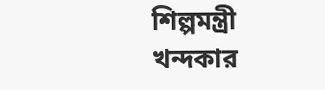শিল্পমন্ত্রী খন্দকার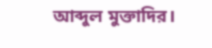আব্দুল মুক্তাদির।